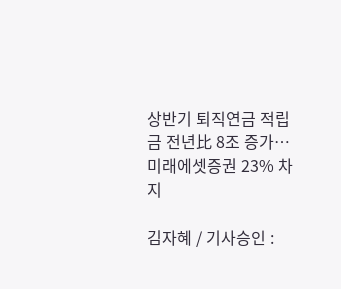상반기 퇴직연금 적립금 전년比 8조 증가…미래에셋증권 23% 차지

김자혜 / 기사승인 :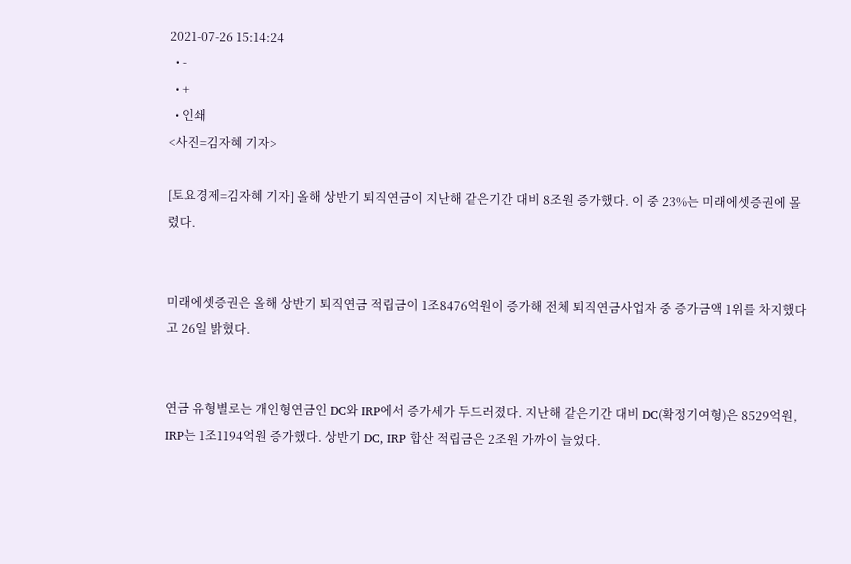2021-07-26 15:14:24
  • -
  • +
  • 인쇄
<사진=김자혜 기자>

[토요경제=김자혜 기자] 올해 상반기 퇴직연금이 지난해 같은기간 대비 8조원 증가했다. 이 중 23%는 미래에셋증권에 몰렸다.


미래에셋증권은 올해 상반기 퇴직연금 적립금이 1조8476억원이 증가해 전체 퇴직연금사업자 중 증가금액 1위를 차지했다고 26일 밝혔다.


연금 유형별로는 개인형연금인 DC와 IRP에서 증가세가 두드러졌다. 지난해 같은기간 대비 DC(확정기여형)은 8529억원, IRP는 1조1194억원 증가했다. 상반기 DC, IRP 합산 적립금은 2조원 가까이 늘었다.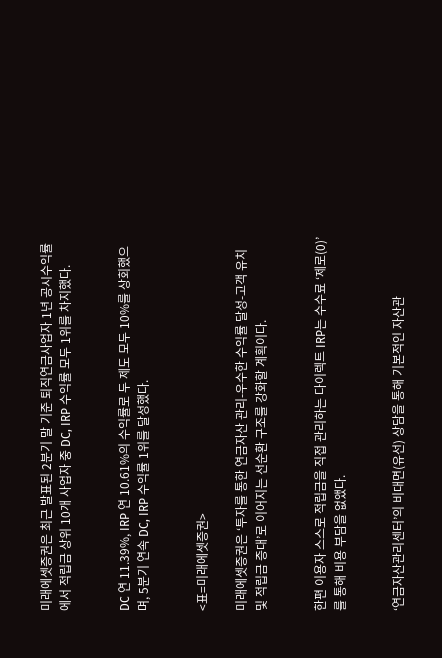미래에셋증권은 최근 발표된 2분기 말 기준 퇴직연금사업자 1년 공시수익률에서 적립금 상위 10개 사업자 중 DC, IRP 수익률 모두 1위를 차지했다.


DC 연 11.39%, IRP 연 10.61%의 수익률로 두 제도 모두 10%를 상회했으며, 5분기 연속 DC, IRP 수익률 1위를 달성했다.


<표=미래에셋증권>

미래에셋증권은 ‘투자를 통한 연금자산 관리-우수한 수익률 달성-고객 유치 및 적립금 증대’로 이어지는 선순환 구조를 강화할 계획이다.


한편 이용자 스스로 적립금을 직접 관리하는 다이렉트 IRP는 수수료 ‘제로(0)’를 통해 비용 부담을 없앴다.


‘연금자산관리센터’의 비대면(유선) 상담을 통해 기본적인 자산관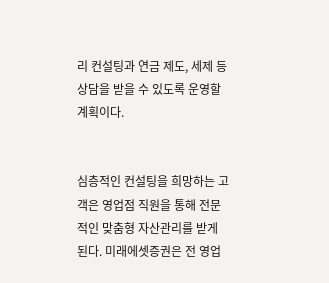리 컨설팅과 연금 제도, 세제 등 상담을 받을 수 있도록 운영할 계획이다.


심층적인 컨설팅을 희망하는 고객은 영업점 직원을 통해 전문적인 맞춤형 자산관리를 받게 된다. 미래에셋증권은 전 영업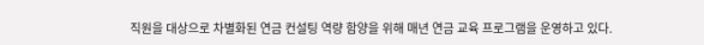직원을 대상으로 차별화된 연금 컨설팅 역량 함양을 위해 매년 연금 교육 프로그램을 운영하고 있다.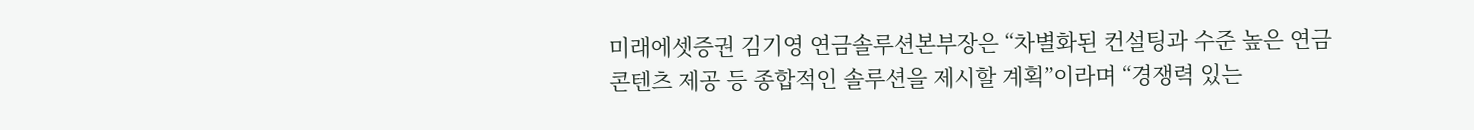미래에셋증권 김기영 연금솔루션본부장은 “차별화된 컨설팅과 수준 높은 연금 콘텐츠 제공 등 종합적인 솔루션을 제시할 계획”이라며 “경쟁력 있는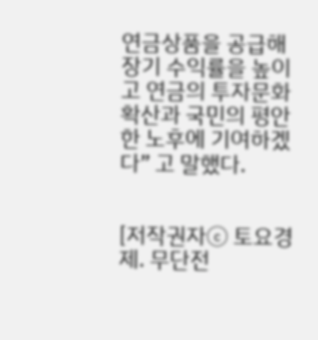연금상품을 공급해 장기 수익률을 높이고 연금의 투자문화 확산과 국민의 평안한 노후에 기여하겠다” 고 말했다.


[저작권자ⓒ 토요경제. 무단전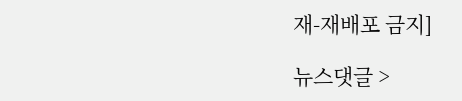재-재배포 금지]

뉴스댓글 >